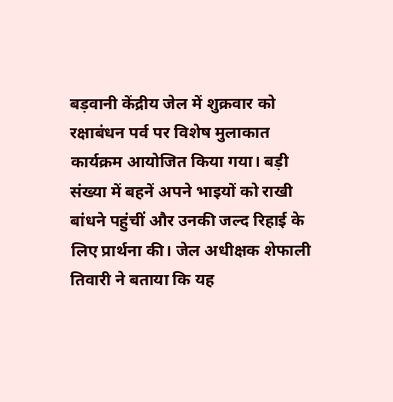बड़वानी केंद्रीय जेल में शुक्रवार को रक्षाबंधन पर्व पर विशेष मुलाकात कार्यक्रम आयोजित किया गया। बड़ी संख्या में बहनें अपने भाइयों को राखी बांधने पहुंचीं और उनकी जल्द रिहाई के लिए प्रार्थना की। जेल अधीक्षक शेफाली तिवारी ने बताया कि यह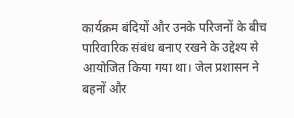कार्यक्रम बंदियों और उनके परिजनों के बीच पारिवारिक संबंध बनाए रखने के उद्देश्य से आयोजित किया गया था। जेल प्रशासन ने बहनों और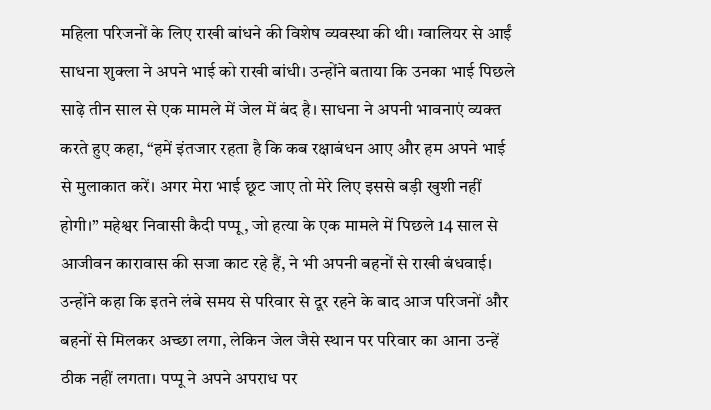महिला परिजनों के लिए राखी बांधने की विशेष व्यवस्था की थी। ग्वालियर से आईं साधना शुक्ला ने अपने भाई को राखी बांधी। उन्होंने बताया कि उनका भाई पिछले साढ़े तीन साल से एक मामले में जेल में बंद है। साधना ने अपनी भावनाएं व्यक्त करते हुए कहा, “हमें इंतजार रहता है कि कब रक्षाबंधन आए और हम अपने भाई से मुलाकात करें। अगर मेरा भाई छूट जाए तो मेरे लिए इससे बड़ी खुशी नहीं होगी।” महेश्वर निवासी कैदी पप्पू, जो हत्या के एक मामले में पिछले 14 साल से आजीवन कारावास की सजा काट रहे हैं, ने भी अपनी बहनों से राखी बंधवाई। उन्होंने कहा कि इतने लंबे समय से परिवार से दूर रहने के बाद आज परिजनों और बहनों से मिलकर अच्छा लगा, लेकिन जेल जैसे स्थान पर परिवार का आना उन्हें ठीक नहीं लगता। पप्पू ने अपने अपराध पर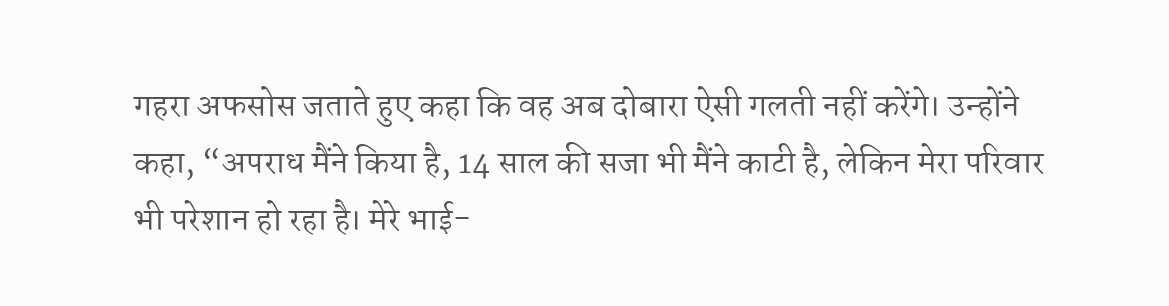गहरा अफसोस जताते हुए कहा कि वह अब दोबारा ऐसी गलती नहीं करेंगे। उन्होंने कहा, “अपराध मैंने किया है, 14 साल की सजा भी मैंने काटी है, लेकिन मेरा परिवार भी परेशान हो रहा है। मेरे भाई-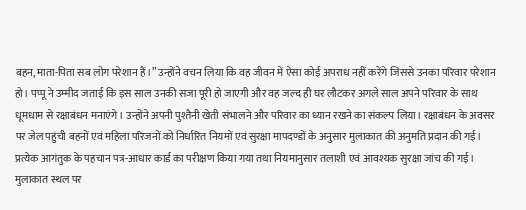बहन, माता-पिता सब लोग परेशान हैं।” उन्होंने वचन लिया कि वह जीवन में ऐसा कोई अपराध नहीं करेंगे जिससे उनका परिवार परेशान हो। पप्पू ने उम्मीद जताई कि इस साल उनकी सजा पूरी हो जाएगी और वह जल्द ही घर लौटकर अगले साल अपने परिवार के साथ धूमधाम से रक्षाबंधन मनाएंगे। उन्होंने अपनी पुश्तैनी खेती संभालने और परिवार का ध्यान रखने का संकल्प लिया। रक्षाबंधन के अवसर पर जेल पहुंची बहनों एवं महिला परिजनों को निर्धारित नियमों एवं सुरक्षा मापदण्डों के अनुसार मुलाकात की अनुमति प्रदान की गई। प्रत्येक आगंतुक के पहचान पत्र-आधार कार्ड का परीक्षण किया गया तथा नियमानुसार तलाशी एवं आवश्यक सुरक्षा जांच की गई। मुलाकात स्थल पर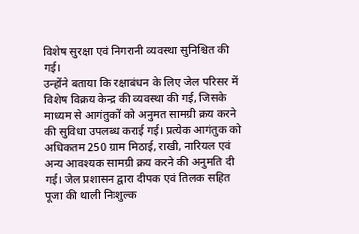विशेष सुरक्षा एवं निगरानी व्यवस्था सुनिश्चित की गई।
उन्होंने बताया कि रक्षाबंधन के लिए जेल परिसर में विशेष विक्रय केन्द्र की व्यवस्था की गई, जिसके माध्यम से आगंतुकों को अनुमत सामग्री क्रय करने की सुविधा उपलब्ध कराई गई। प्रत्येक आगंतुक को अधिकतम 250 ग्राम मिठाई, राखी, नारियल एवं अन्य आवश्यक सामग्री क्रय करने की अनुमति दी गई। जेल प्रशासन द्वारा दीपक एवं तिलक सहित पूजा की थाली निःशुल्क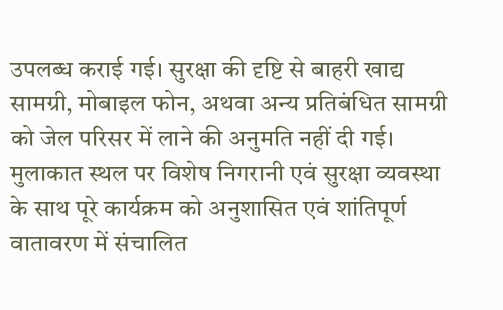उपलब्ध कराई गई। सुरक्षा की दृष्टि से बाहरी खाद्य सामग्री, मोबाइल फोन, अथवा अन्य प्रतिबंधित सामग्री को जेल परिसर में लाने की अनुमति नहीं दी गई। मुलाकात स्थल पर विशेष निगरानी एवं सुरक्षा व्यवस्था के साथ पूरे कार्यक्रम को अनुशासित एवं शांतिपूर्ण वातावरण में संचालित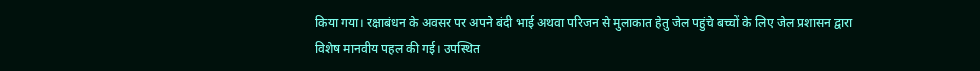किया गया। रक्षाबंधन के अवसर पर अपने बंदी भाई अथवा परिजन से मुलाकात हेतु जेल पहुंचे बच्चों के लिए जेल प्रशासन द्वारा विशेष मानवीय पहल की गई। उपस्थित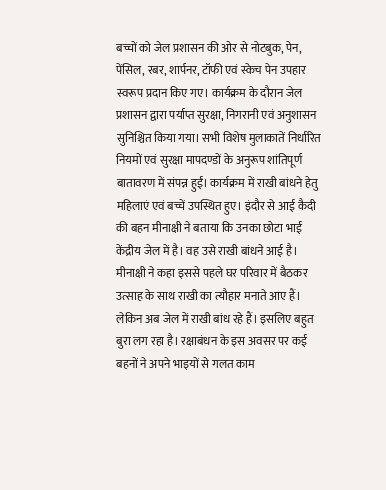बच्चों को जेल प्रशासन की ओर से नोटबुक, पेन, पेंसिल, रबर, शार्पनर, टॉफी एवं स्केच पेन उपहार स्वरूप प्रदान किए गए। कार्यक्रम के दौरान जेल प्रशासन द्वारा पर्याप्त सुरक्षा, निगरानी एवं अनुशासन सुनिश्चित किया गया। सभी विशेष मुलाकातें निर्धारित नियमों एवं सुरक्षा मापदण्डों के अनुरूप शांतिपूर्ण बातावरण में संपन्न हुईं। कार्यक्रम में राखी बांधने हेतु महिलाएं एवं बच्चें उपस्थित हुए। इंदौर से आई कैदी की बहन मीनाक्षी ने बताया कि उनका छोटा भाई केंद्रीय जेल में है। वह उसे राखी बांधने आई है। मीनाक्षी ने कहा इससे पहले घर परिवार में बैठकर उत्साह के साथ राखी का त्यौहार मनाते आए हैं। लेकिन अब जेल में राखी बांध रहे हैं। इसलिए बहुत बुरा लग रहा है। रक्षाबंधन के इस अवसर पर कई बहनों ने अपने भाइयों से गलत काम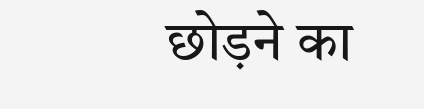छोड़ने का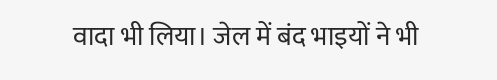वादा भी लिया। जेल में बंद भाइयों ने भी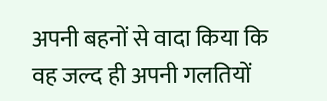अपनी बहनों से वादा किया कि वह जल्द ही अपनी गलतियों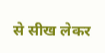से सीख लेकर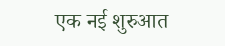एक नई शुरुआत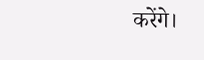करेंगे।